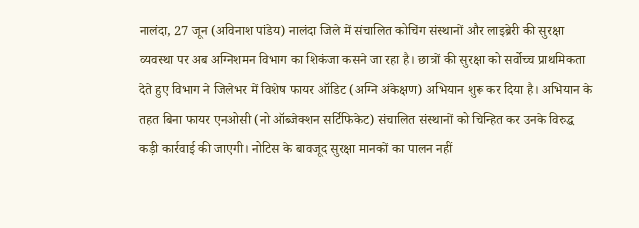नालंदा, 27 जून (अविनाश पांडेय) नालंदा जिले में संचालित कोचिंग संस्थानों और लाइब्रेरी की सुरक्षा व्यवस्था पर अब अग्निशमन विभाग का शिकंजा कसने जा रहा है। छात्रों की सुरक्षा को सर्वोच्च प्राथमिकता देते हुए विभाग ने जिलेभर में विशेष फायर ऑडिट (अग्नि अंकेक्षण) अभियान शुरू कर दिया है। अभियान के तहत बिना फायर एनओसी (नो ऑब्जेक्शन सर्टिफिकेट) संचालित संस्थानों को चिन्हित कर उनके विरुद्ध कड़ी कार्रवाई की जाएगी। नोटिस के बावजूद सुरक्षा मानकों का पालन नहीं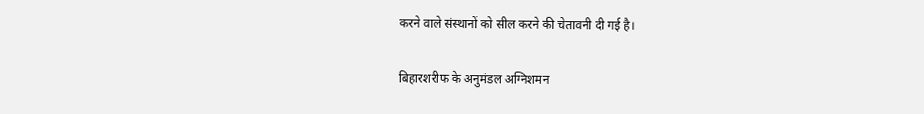करने वाले संस्थानों को सील करने की चेतावनी दी गई है।

बिहारशरीफ के अनुमंडल अग्निशमन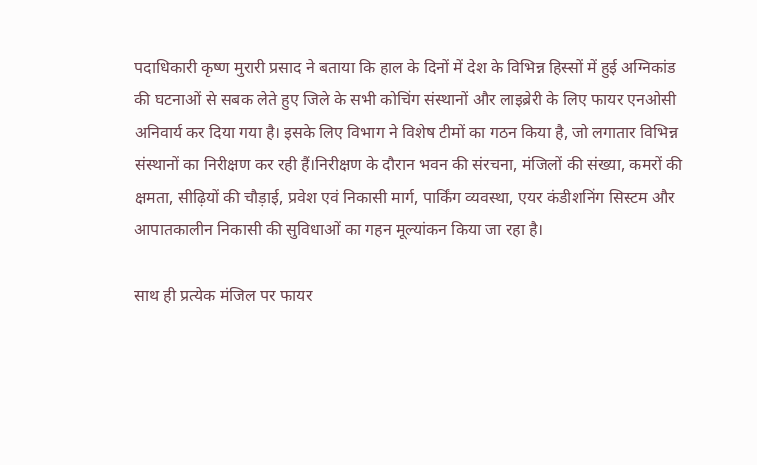पदाधिकारी कृष्ण मुरारी प्रसाद ने बताया कि हाल के दिनों में देश के विभिन्न हिस्सों में हुई अग्निकांड की घटनाओं से सबक लेते हुए जिले के सभी कोचिंग संस्थानों और लाइब्रेरी के लिए फायर एनओसी अनिवार्य कर दिया गया है। इसके लिए विभाग ने विशेष टीमों का गठन किया है, जो लगातार विभिन्न संस्थानों का निरीक्षण कर रही हैं।निरीक्षण के दौरान भवन की संरचना, मंजिलों की संख्या, कमरों की क्षमता, सीढ़ियों की चौड़ाई, प्रवेश एवं निकासी मार्ग, पार्किंग व्यवस्था, एयर कंडीशनिंग सिस्टम और आपातकालीन निकासी की सुविधाओं का गहन मूल्यांकन किया जा रहा है।

साथ ही प्रत्येक मंजिल पर फायर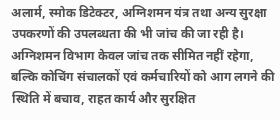अलार्म, स्मोक डिटेक्टर, अग्निशमन यंत्र तथा अन्य सुरक्षा उपकरणों की उपलब्धता की भी जांच की जा रही है। अग्निशमन विभाग केवल जांच तक सीमित नहीं रहेगा, बल्कि कोचिंग संचालकों एवं कर्मचारियों को आग लगने की स्थिति में बचाव, राहत कार्य और सुरक्षित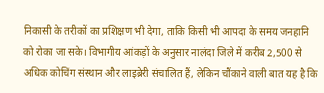निकासी के तरीकों का प्रशिक्षण भी देगा, ताकि किसी भी आपदा के समय जनहानि को रोका जा सके। विभागीय आंकड़ों के अनुसार नालंदा जिले में करीब 2,500 से अधिक कोचिंग संस्थान और लाइब्रेरी संचालित हैं, लेकिन चौंकाने वाली बात यह है कि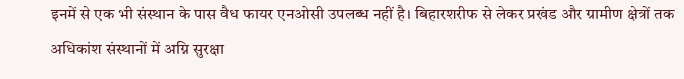इनमें से एक भी संस्थान के पास वैध फायर एनओसी उपलब्ध नहीं है। बिहारशरीफ से लेकर प्रखंड और ग्रामीण क्षेत्रों तक अधिकांश संस्थानों में अग्नि सुरक्षा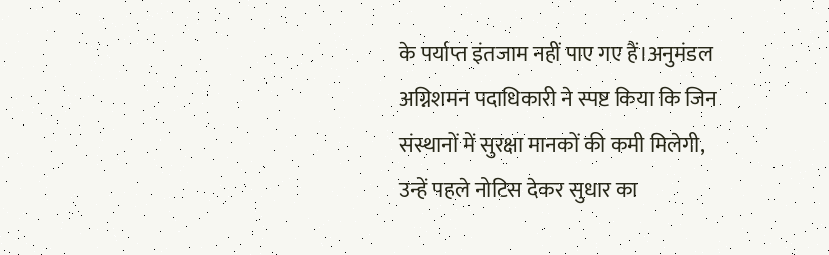के पर्याप्त इंतजाम नहीं पाए गए हैं।अनुमंडल अग्निशमन पदाधिकारी ने स्पष्ट किया कि जिन संस्थानों में सुरक्षा मानकों की कमी मिलेगी, उन्हें पहले नोटिस देकर सुधार का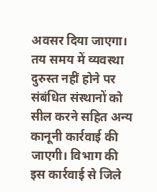अवसर दिया जाएगा। तय समय में व्यवस्था दुरुस्त नहीं होने पर संबंधित संस्थानों को सील करने सहित अन्य कानूनी कार्रवाई की जाएगी। विभाग की इस कार्रवाई से जिले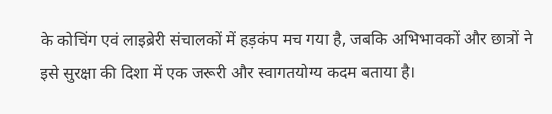के कोचिंग एवं लाइब्रेरी संचालकों में हड़कंप मच गया है, जबकि अभिभावकों और छात्रों ने इसे सुरक्षा की दिशा में एक जरूरी और स्वागतयोग्य कदम बताया है।